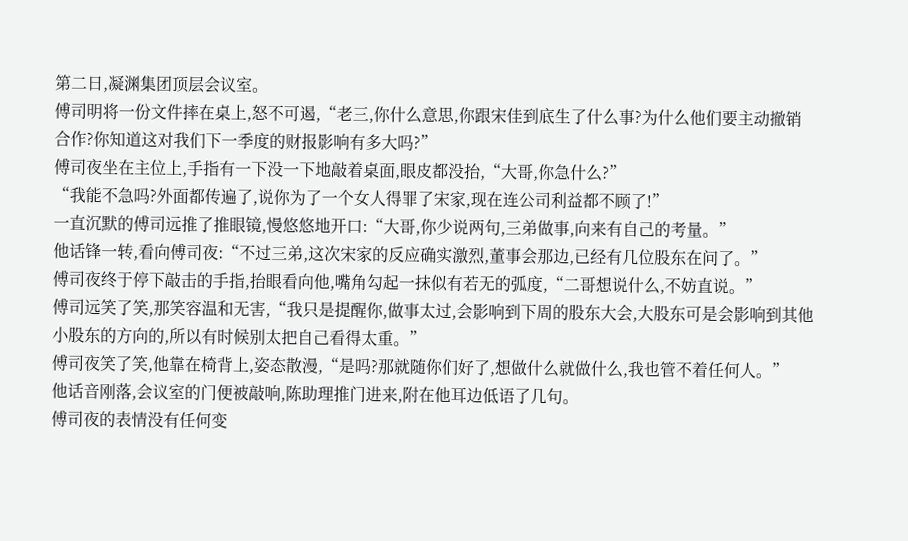第二日,凝渊集团顶层会议室。
傅司明将一份文件摔在桌上,怒不可遏,“老三,你什么意思,你跟宋佳到底生了什么事?为什么他们要主动撤销合作?你知道这对我们下一季度的财报影响有多大吗?”
傅司夜坐在主位上,手指有一下没一下地敲着桌面,眼皮都没抬,“大哥,你急什么?”
“我能不急吗?外面都传遍了,说你为了一个女人得罪了宋家,现在连公司利益都不顾了!”
一直沉默的傅司远推了推眼镜,慢悠悠地开口:“大哥,你少说两句,三弟做事,向来有自己的考量。”
他话锋一转,看向傅司夜:“不过三弟,这次宋家的反应确实激烈,董事会那边,已经有几位股东在问了。”
傅司夜终于停下敲击的手指,抬眼看向他,嘴角勾起一抹似有若无的弧度,“二哥想说什么,不妨直说。”
傅司远笑了笑,那笑容温和无害,“我只是提醒你,做事太过,会影响到下周的股东大会,大股东可是会影响到其他小股东的方向的,所以有时候别太把自己看得太重。”
傅司夜笑了笑,他靠在椅背上,姿态散漫,“是吗?那就随你们好了,想做什么就做什么,我也管不着任何人。”
他话音刚落,会议室的门便被敲响,陈助理推门进来,附在他耳边低语了几句。
傅司夜的表情没有任何变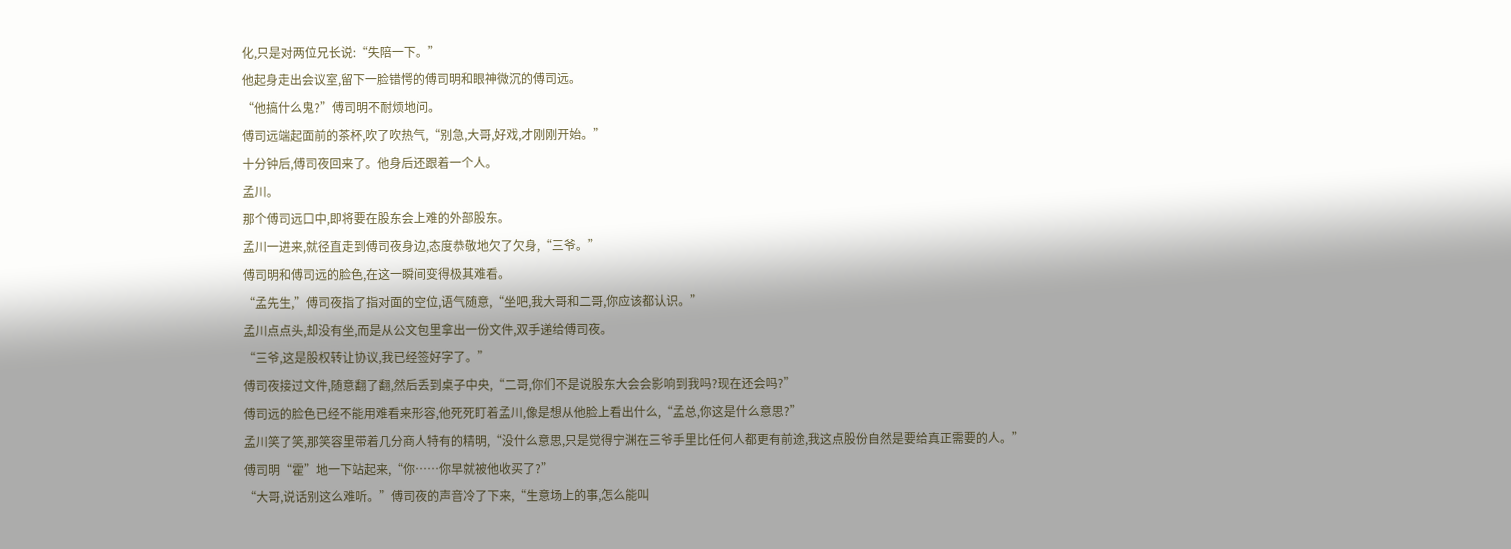化,只是对两位兄长说:“失陪一下。”
他起身走出会议室,留下一脸错愕的傅司明和眼神微沉的傅司远。
“他搞什么鬼?”傅司明不耐烦地问。
傅司远端起面前的茶杯,吹了吹热气,“别急,大哥,好戏,才刚刚开始。”
十分钟后,傅司夜回来了。他身后还跟着一个人。
孟川。
那个傅司远口中,即将要在股东会上难的外部股东。
孟川一进来,就径直走到傅司夜身边,态度恭敬地欠了欠身,“三爷。”
傅司明和傅司远的脸色,在这一瞬间变得极其难看。
“孟先生,”傅司夜指了指对面的空位,语气随意,“坐吧,我大哥和二哥,你应该都认识。”
孟川点点头,却没有坐,而是从公文包里拿出一份文件,双手递给傅司夜。
“三爷,这是股权转让协议,我已经签好字了。”
傅司夜接过文件,随意翻了翻,然后丢到桌子中央,“二哥,你们不是说股东大会会影响到我吗?现在还会吗?”
傅司远的脸色已经不能用难看来形容,他死死盯着孟川,像是想从他脸上看出什么,“孟总,你这是什么意思?”
孟川笑了笑,那笑容里带着几分商人特有的精明,“没什么意思,只是觉得宁渊在三爷手里比任何人都更有前途,我这点股份自然是要给真正需要的人。”
傅司明“霍”地一下站起来,“你……你早就被他收买了?”
“大哥,说话别这么难听。”傅司夜的声音冷了下来,“生意场上的事,怎么能叫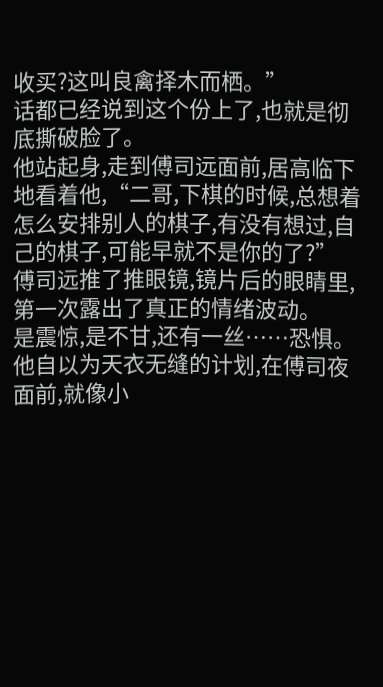收买?这叫良禽择木而栖。”
话都已经说到这个份上了,也就是彻底撕破脸了。
他站起身,走到傅司远面前,居高临下地看着他,“二哥,下棋的时候,总想着怎么安排别人的棋子,有没有想过,自己的棋子,可能早就不是你的了?”
傅司远推了推眼镜,镜片后的眼睛里,第一次露出了真正的情绪波动。
是震惊,是不甘,还有一丝……恐惧。
他自以为天衣无缝的计划,在傅司夜面前,就像小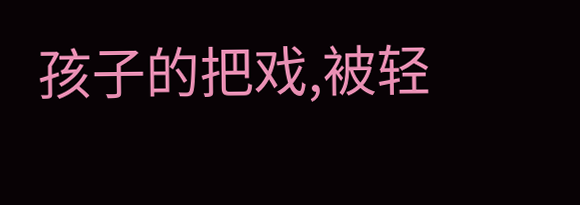孩子的把戏,被轻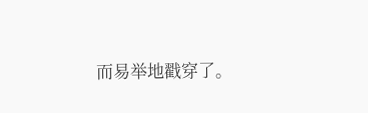而易举地戳穿了。